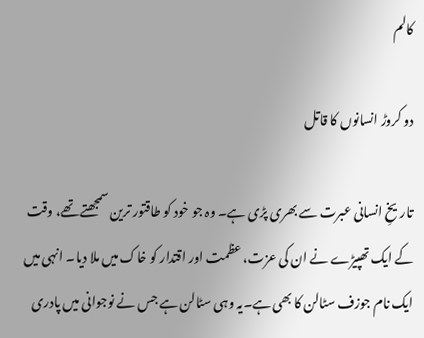کالم

دو کروڑ انسانوں کا قاتل

تاریخِ انسانی عبرت سے بھری پڑی ہے۔ وہ جو خود کو طاقتور ترین سمجھتے تھے، وقت کے ایک تھپیڑے نے ان کی عزت، عظمت اور اقتدار کو خاک میں ملا دیا۔ انہی میں ایک نام جوزف سٹالن کا بھی ہے۔یہ وہی سٹالن ہے جس نے نوجوانی میں پادری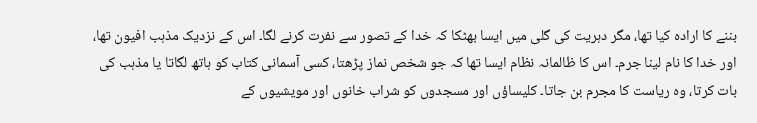بننے کا ارادہ کیا تھا، مگر دہریت کی گلی میں ایسا بھٹکا کہ خدا کے تصور سے نفرت کرنے لگا۔ اس کے نزدیک مذہب افیون تھا، اور خدا کا نام لینا جرم۔ اس کا ظالمانہ نظام ایسا تھا کہ جو شخص نماز پڑھتا، کسی آسمانی کتاب کو ہاتھ لگاتا یا مذہب کی بات کرتا، وہ ریاست کا مجرم بن جاتا۔ کلیساؤں اور مسجدوں کو شراب خانوں اور مویشیوں کے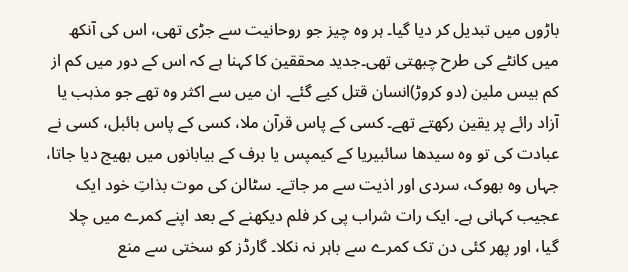باڑوں میں تبدیل کر دیا گیا۔ ہر وہ چیز جو روحانیت سے جڑی تھی، اس کی آنکھ میں کانٹے کی طرح چبھتی تھی۔جدید محققین کا کہنا ہے کہ اس کے دور میں کم از کم بیس ملین (دو کروڑ)انسان قتل کیے گئے۔ ان میں سے اکثر وہ تھے جو مذہب یا آزاد رائے پر یقین رکھتے تھے۔ کسی کے پاس قرآن ملا، کسی کے پاس بائبل، کسی نے عبادت کی تو وہ سیدھا سائبیریا کے کیمپس یا برف کے بیابانوں میں بھیج دیا جاتا، جہاں وہ بھوک، سردی اور اذیت سے مر جاتے۔ سٹالن کی موت بذاتِ خود ایک عجیب کہانی ہے۔ ایک رات شراب پی کر فلم دیکھنے کے بعد اپنے کمرے میں چلا گیا، اور پھر کئی دن تک کمرے سے باہر نہ نکلا۔ گارڈز کو سختی سے منع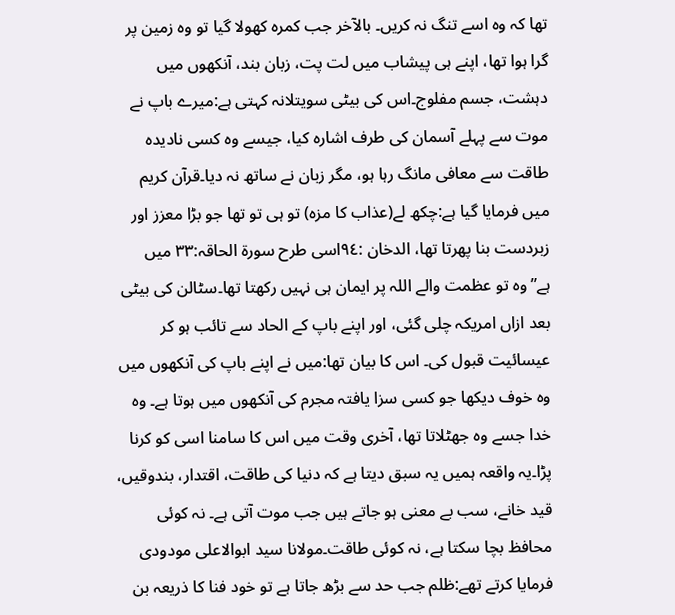تھا کہ وہ اسے تنگ نہ کریں۔ بالآخر جب کمرہ کھولا گیا تو وہ زمین پر گرا ہوا تھا، اپنے ہی پیشاب میں لت پت، زبان بند، آنکھوں میں دہشت، جسم مفلوج۔اس کی بیٹی سویتلانہ کہتی ہے:میرے باپ نے موت سے پہلے آسمان کی طرف اشارہ کیا، جیسے وہ کسی نادیدہ طاقت سے معافی مانگ رہا ہو، مگر زبان نے ساتھ نہ دیا۔قرآن کریم میں فرمایا گیا ہے:چکھ لے(عذاب کا مزہ) تو ہی تو تھا جو بڑا معزز اور زبردست بنا پھرتا تھا، الدخان :٩٤اسی طرح سورة الحاقہ:٣٣ میں ہے”وہ تو عظمت والے اللہ پر ایمان ہی نہیں رکھتا تھا۔سٹالن کی بیٹی بعد ازاں امریکہ چلی گئی، اور اپنے باپ کے الحاد سے تائب ہو کر عیسائیت قبول کی۔ اس کا بیان تھا:میں نے اپنے باپ کی آنکھوں میں وہ خوف دیکھا جو کسی سزا یافتہ مجرم کی آنکھوں میں ہوتا ہے۔ وہ خدا جسے وہ جھٹلاتا تھا، آخری وقت میں اس کا سامنا اسی کو کرنا پڑا۔یہ واقعہ ہمیں یہ سبق دیتا ہے کہ دنیا کی طاقت، اقتدار، بندوقیں، قید خانے، سب بے معنی ہو جاتے ہیں جب موت آتی ہے۔ نہ کوئی محافظ بچا سکتا ہے، نہ کوئی طاقت۔مولانا سید ابوالاعلی مودودی فرمایا کرتے تھے:ظلم جب حد سے بڑھ جاتا ہے تو خود فنا کا ذریعہ بن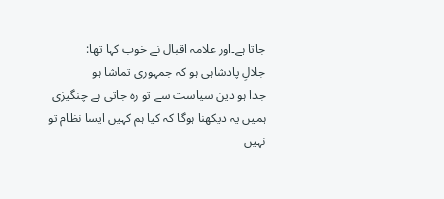جاتا ہے۔اور علامہ اقبال نے خوب کہا تھا:
جلالِ پادشاہی ہو کہ جمہوری تماشا ہو
جدا ہو دین سیاست سے تو رہ جاتی ہے چنگیزی
ہمیں یہ دیکھنا ہوگا کہ کیا ہم کہیں ایسا نظام تو نہیں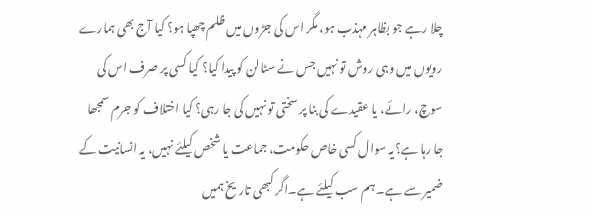چلا رہے جو بظاہر مہذب ہو، مگر اس کی جڑوں میں ظلم چھپا ہو؟ کیا آج بھی ہمارے رویوں میں وہی روش تو نہیں جس نے سٹالن کو پیدا کیا؟ کیا کسی پر صرف اس کی سوچ، رائے، یا عقیدے کی بنا پر سختی تو نہیں کی جا رہی؟ کیا اختلاف کو جرم سمجھا جا رہا ہے؟یہ سوال کسی خاص حکومت، جماعت یا شخص کیلئے نہیں، یہ انسانیت کے ضمیر سے ہے۔ ہم سب کیلئے ہے۔اگر کبھی تاریخ ہمیں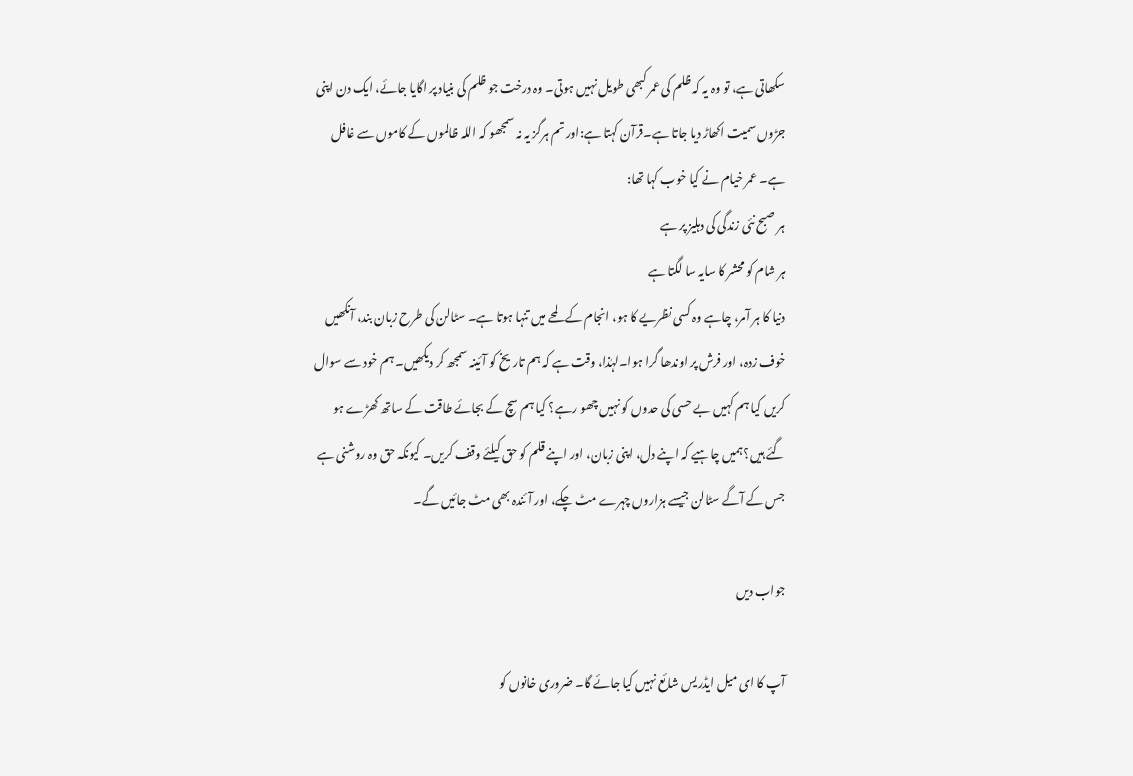سکھاتی ہے، تو وہ یہ کہ ظلم کی عمر کبھی طویل نہیں ہوتی۔ وہ درخت جو ظلم کی بنیاد پر اگایا جائے، ایک دن اپنی جڑوں سمیت اکھاڑ دیا جاتا ہے۔قرآن کہتا ہے:اور تم ہرگز یہ نہ سمجھو کہ اللہ ظالموں کے کاموں سے غافل ہے۔ عمر خیام نے کیا خوب کہا تھا:
ہر صبح نئی زندگی کی دہلیز پر ہے
ہر شام کو محشر کا سایہ سا لگتا ہے
دنیا کا ہر آمر، چاہے وہ کسی نظریے کا ہو، انجام کے لمحے میں تنہا ہوتا ہے۔ سٹالن کی طرح زبان بند، آنکھیں خوف زدہ، اور فرش پر اوندھا گرا ہوا۔لہٰذا، وقت ہے کہ ہم تاریخ کو آئینہ سمجھ کر دیکھیں۔ ہم خود سے سوال کریں کیا ہم کہیں بے حسی کی حدوں کو نہیں چھو رہے؟ کیا ہم سچ کے بجائے طاقت کے ساتھ کھڑے ہو گئے ہیں؟ہمیں چاہیے کہ اپنے دل، اپنی زبان، اور اپنے قلم کو حق کیلئے وقف کریں۔ کیونکہ حق وہ روشنی ہے جس کے آگے سٹالن جیسے ہزاروں چہرے مٹ چکے، اور آئندہ بھی مٹ جائیں گے۔

جواب دیں

آپ کا ای میل ایڈریس شائع نہیں کیا جائے گا۔ ضروری خانوں کو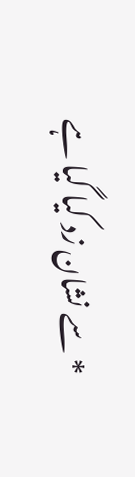* سے نشان زد کیا گیا ہے